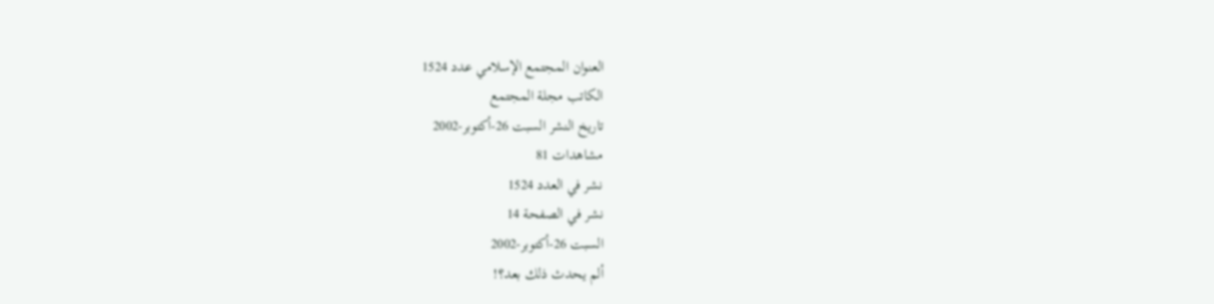العنوان المجتمع الإسلامي عدد 1524
الكاتب مجلة المجتمع
تاريخ النشر السبت 26-أكتوبر-2002
مشاهدات 81
نشر في العدد 1524
نشر في الصفحة 14
السبت 26-أكتوبر-2002
ألم يحدث ذلك بعد؟!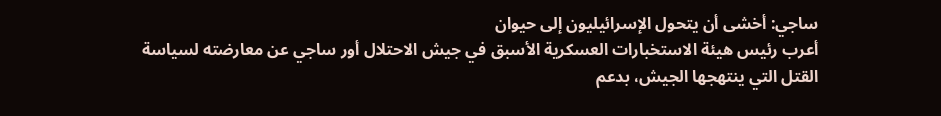ساجي: أخشى أن يتحول الإسرائيليون إلى حيوان
أعرب رئيس هيئة الاستخبارات العسكرية الأسبق في جيش الاحتلال أور ساجي عن معارضته لسياسة القتل التي ينتهجها الجيش، بدعم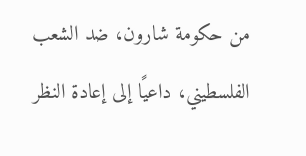من حكومة شارون، ضد الشعب الفلسطيني، داعيًا إلى إعادة النظر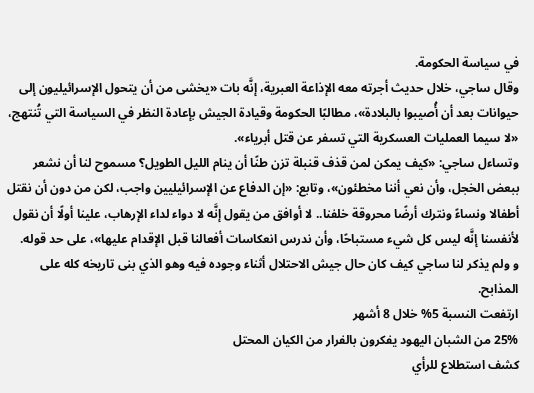في سياسة الحكومة.
وقال ساجي، خلال حديث أجرته معه الإذاعة العبرية، إنَّه بات «يخشى من أن يتحول الإسرائيليون إلى حيوانات بعد أن أُصيبوا بالبلادة»، مطالبًا الحكومة وقيادة الجيش بإعادة النظر في السياسة التي تُنتهج، «لا سيما العمليات العسكرية التي تسفر عن قتل أبرياء».
وتساءل ساجي: «كيف يمكن لمن قذف قنبلة تزن طنًا أن ينام الليل الطويل؟ مسموح لنا أن نشعر ببعض الخجل، وأن نعي أننا مخطئون»، وتابع: «إن الدفاع عن الإسرائيليين واجب، لكن من دون أن نقتل أطفالا ونساءً ونترك أرضًا محروقة خلفنا.. لا أوافق من يقول إنَّه لا دواء لداء الإرهاب، علينا أولًا أن نقول لأنفسنا إنَّه ليس كل شيء مستباحًا، وأن ندرس انعكاسات أفعالنا قبل الإقدام عليها»، على حد قوله.
و ولم يذكر لنا ساجي كيف كان حال جيش الاحتلال أثناء وجوده فيه وهو الذي بنى تاريخه كله على المذابح.
ارتفعت النسبة 5% خلال 8 أشهر
25% من الشبان اليهود يفكرون بالفرار من الكيان المحتل
كشف استطلاع للرأي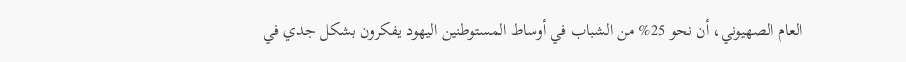العام الصهيوني، أن نحو 25% من الشباب في أوساط المستوطنين اليهود يفكرون بشكل جدي في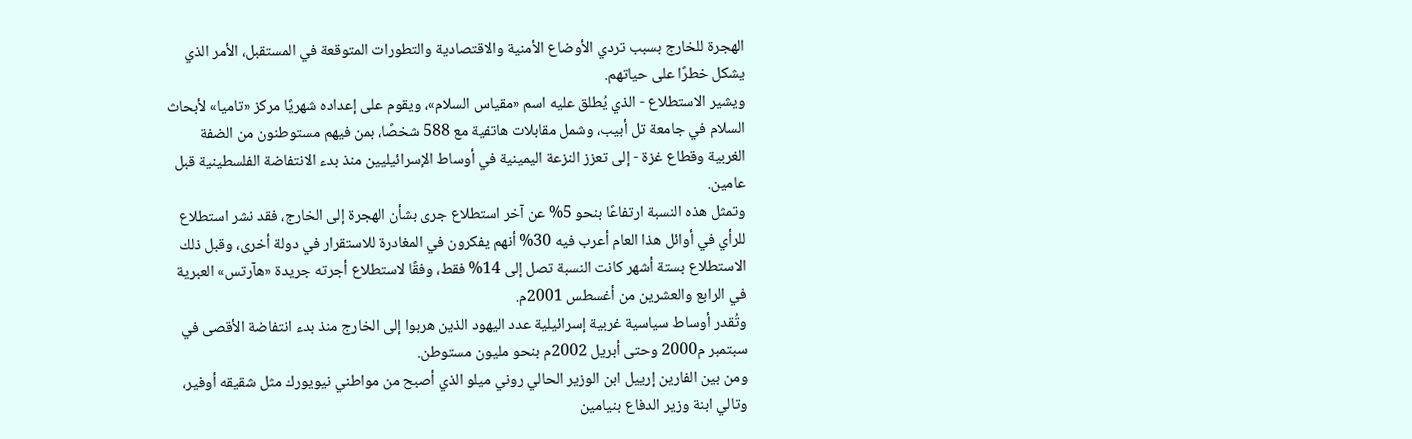الهجرة للخارج بسبب تردي الأوضاع الأمنية والاقتصادية والتطورات المتوقعة في المستقبل، الأمر الذي يشكل خطرًا على حياتهم.
ويشير الاستطلاع - الذي يُطلق عليه اسم «مقياس السلام»، ويقوم على إعداده شهريًا مركز «تاميا» لأبحاث السلام في جامعة تل أبيب، وشمل مقابلات هاتفية مع 588 شخصًا، بمن فيهم مستوطنون من الضفة الغربية وقطاع غزة - إلى تعزز النزعة اليمينية في أوساط الإسرائيليين منذ بدء الانتفاضة الفلسطينية قبل عامين.
وتمثل هذه النسبة ارتفاعًا بنحو 5% عن آخر استطلاع جرى بشأن الهجرة إلى الخارج، فقد نشر استطلاع للرأي في أوائل هذا العام أعرب فيه 30% أنهم يفكرون في المغادرة للاستقرار في دولة أخرى، وقبل ذلك الاستطلاع بستة أشهر كانت النسبة تصل إلى 14% فقط، وفقًا لاستطلاع أجرته جريدة «هآرتس» العبرية في الرابع والعشرين من أغسطس 2001م.
وتُقدر أوساط سياسية غربية إسرائيلية عدد اليهود الذين هربوا إلى الخارج منذ بدء انتفاضة الأقصى في سبتمبر م2000 وحتى أبريل 2002م بنحو مليون مستوطن.
ومن بين الفارين إرييل ابن الوزير الحالي روني ميلو الذي أصبح من مواطني نيويورك مثل شقيقه أوفير، وتالي ابنة وزير الدفاع بنيامين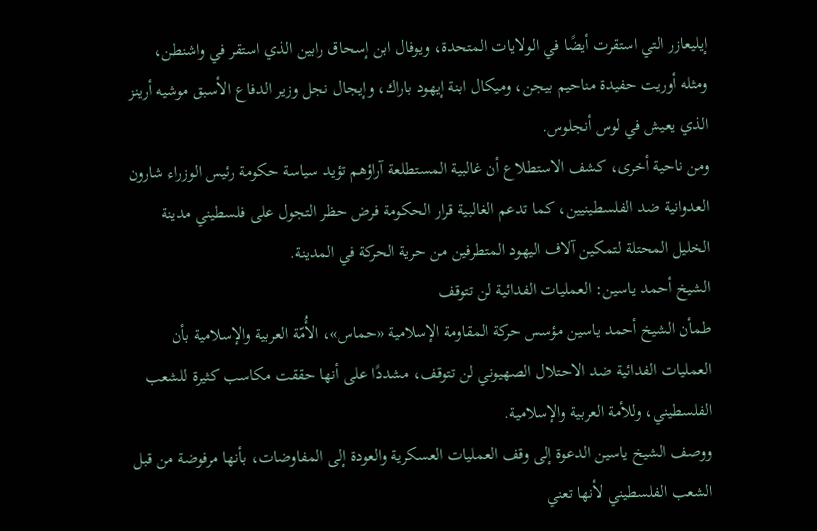إيليعازر التي استقرت أيضًا في الولايات المتحدة، ويوفال ابن إسحاق رابين الذي استقر في واشنطن، ومثله أوريت حفيدة مناحيم بيجن، وميكال ابنة إيهود باراك، وإيجال نجل وزير الدفاع الأسبق موشيه أرينز الذي يعيش في لوس أنجلوس.
ومن ناحية أخرى، كشف الاستطلاع أن غالبية المستطلعة آراؤهم تؤيد سياسة حكومة رئيس الوزراء شارون العدوانية ضد الفلسطينيين، كما تدعم الغالبية قرار الحكومة فرض حظر التجول على فلسطيني مدينة الخليل المحتلة لتمكين آلاف اليهود المتطرفين من حرية الحركة في المدينة.
الشيخ أحمد ياسين: العمليات الفدائية لن تتوقف
طمأن الشيخ أحمد ياسين مؤسس حركة المقاومة الإسلامية «حماس»، الأُمّة العربية والإسلامية بأن العمليات الفدائية ضد الاحتلال الصهيوني لن تتوقف، مشددًا على أنها حققت مكاسب كثيرة للشعب الفلسطيني، وللأمة العربية والإسلامية.
ووصف الشيخ ياسين الدعوة إلى وقف العمليات العسكرية والعودة إلى المفاوضات، بأنها مرفوضة من قبل الشعب الفلسطيني لأنها تعني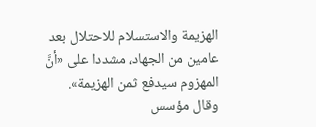الهزيمة والاستسلام للاحتلال بعد عامين من الجهاد، مشددا على «أنَّ المهزوم سيدفع ثمن الهزيمة».
وقال مؤسس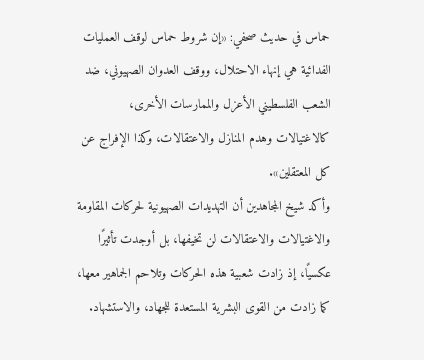حماس في حديث صحفي: «إن شروط حماس لوقف العمليات الفدائية هي إنهاء الاحتلال، ووقف العدوان الصهيوني، ضد الشعب الفلسطيني الأعزل والممارسات الأخرى، كالاغتيالات وهدم المنازل والاعتقالات، وكذا الإفراج عن كل المعتقلين».
وأكد شيخ المجاهدين أن التهديدات الصهيونية لحركات المقاومة والاغتيالات والاعتقالات لن تخيفها، بل أوجدت تأثيرًا عكسيًا، إذ زادت شعبية هذه الحركات وتلاحم الجماهير معها، كما زادت من القوى البشرية المستعدة للجهاد، والاستشهاد.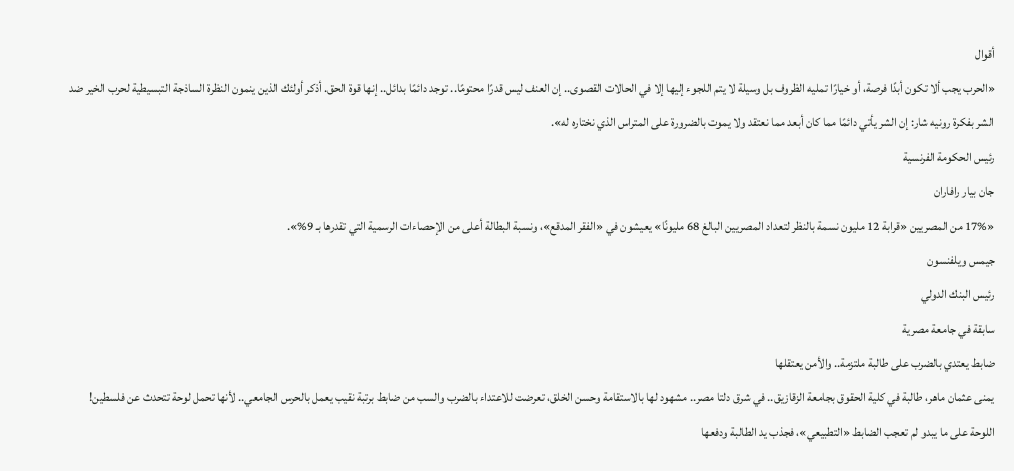أقوال
«الحرب يجب ألا تكون أبدًا فرصة، أو خيارًا تمليه الظروف بل وسيلة لا يتم اللجوء إليها إلا في الحالات القصوى.. إن العنف ليس قدرًا محتومًا.. توجد دائمًا بدائل.. إنها قوة الحق. أذكر أولئك الذين ينمون النظرة الساذجة التبسيطية لحرب الخير ضد الشر بفكرة رونيه شار: إن الشر يأتي دائمًا مما كان أبعد مما نعتقد ولا يموت بالضرورة على المتراس الذي نختاره له».
رئيس الحكومة الفرنسية
جان بيار رافاران
«17% من المصريين «قرابة 12 مليون نسمة بالنظر لتعداد المصريين البالغ 68 مليونًا» يعيشون في «الفقر المدقع»، ونسبة البطالة أعلى من الإحصاءات الرسمية التي تقدرها بـ 9%».
جيمس ويلفنسون
رئيس البنك الدولي
سابقة في جامعة مصرية
ضابط يعتدي بالضرب على طالبة ملتزمة.. والأمن يعتقلها
يمنى عثمان ماهر، طالبة في كلية الحقوق بجامعة الزقازيق.. في شرق دلتا مصر.. مشهود لها بالاستقامة وحسن الخلق، تعرضت للاعتداء بالضرب والسب من ضابط برتبة نقيب يعمل بالحرس الجامعي.. لأنها تحمل لوحة تتحدث عن فلسطين!
اللوحة على ما يبدو لم تعجب الضابط «التطبيعي»، فجذب يد الطالبة ودفعها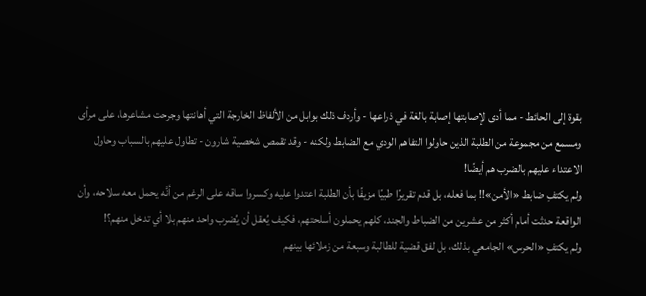بقوة إلى الحائط - مما أدى لإصابتها إصابة بالغة في ذراعها - وأردف ذلك بوابل من الألفاظ الخارجة التي أهانتها وجرحت مشاعرها، على مرأى ومسمع من مجموعة من الطلبة الذين حاولوا التفاهم الودي مع الضابط ولكنه - وقد تقمص شخصية شارون - تطاول عليهم بالسباب وحاول الاعتداء عليهم بالضرب هم أيضًا!
ولم يكتفِ ضابط «الأمن»!! بما فعله، بل قدم تقريرًا طبيًا مزيفًا بأن الطلبة اعتدوا عليه وكسروا ساقه على الرغم من أنَّه يحمل معه سلاحه، وأن الواقعة حدثت أمام أكثر من عشرين من الضباط والجند، كلهم يحملون أسلحتهم، فكيف يُعقل أن يُضرب واحد منهم بلا أي تدخل منهم؟!
ولم يكتفِ «الحرس» الجامعي بذلك، بل لفق قضية للطالبة وسبعة من زملائها بينهم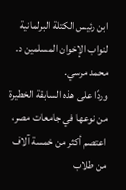ابن رئيس الكتلة البرلمانية لنواب الإخوان المسلمين د. محمد مرسي.
وردًا على هذه السابقة الخطيرة من نوعها في جامعات مصر، اعتصم أكثر من خمسة آلاف من طلاب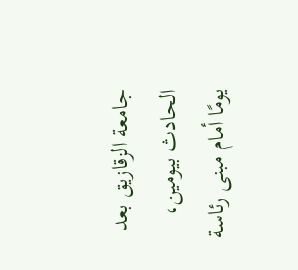جامعة الزقازيق بعد الحادث بيومين، يومًا أمام مبنى رئاسة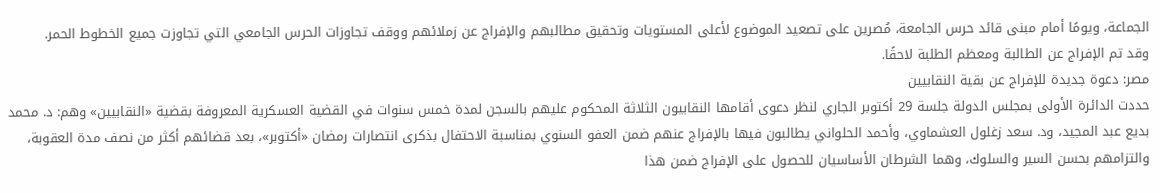الجماعة، ويومًا أمام مبنى قائد حرس الجامعة، مُصرين على تصعيد الموضوع لأعلى المستويات وتحقيق مطالبهم والإفراج عن زملائهم ووقف تجاوزات الحرس الجامعي التي تجاوزت جميع الخطوط الحمر.
وقد تم الإفراج عن الطالبة ومعظم الطلبة لاحقًا.
مصر: دعوة جديدة للإفراج عن بقية النقابيين
حددت الدائرة الأولى بمجلس الدولة جلسة 29 أكتوبر الجاري لنظر دعوى أقامها النقابيون الثلاثة المحكوم عليهم بالسجن لمدة خمس سنوات في القضية العسكرية المعروفة بقضية «النقابيين» وهم: د. محمد بديع عبد المجيد، ود. سعد زغلول العشماوي، وأحمد الحلواني يطالبون فيها بالإفراج عنهم ضمن العفو السنوي بمناسبة الاحتفال بذكرى انتصارات رمضان «أكتوبر»، بعد قضائهم أكثر من نصف مدة العقوبة، والتزامهم بحسن السير والسلوك، وهما الشرطان الأساسيان للحصول على الإفراج ضمن هذا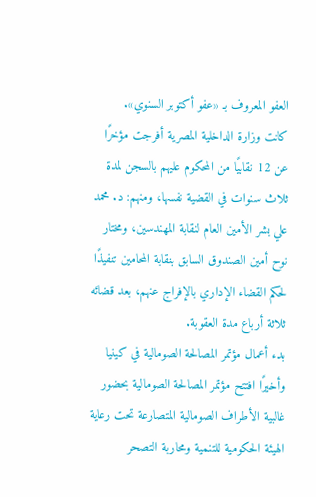العفو المعروف بـ «عفو أكتوبر السنوي».
كانت وزارة الداخلية المصرية أفرجت مؤخرًا عن 12 نقابيًا من المحكوم عليهم بالسجن لمدة ثلاث سنوات في القضية نفسها، ومنهم: د. محمد علي بشر الأمين العام لنقابة المهندسين، ومختار نوح أمين الصندوق السابق بنقابة المحامين تنفيذًا لحكم القضاء الإداري بالإفراج عنهم، بعد قضائه ثلاثة أرباع مدة العقوبة.
بدء أعمال مؤتمر المصالحة الصومالية في كينيا
وأخيرًا افتتح مؤتمر المصالحة الصومالية بحضور غالبية الأطراف الصومالية المتصارعة تحت رعاية الهيئة الحكومية للتنمية ومحاربة التصحر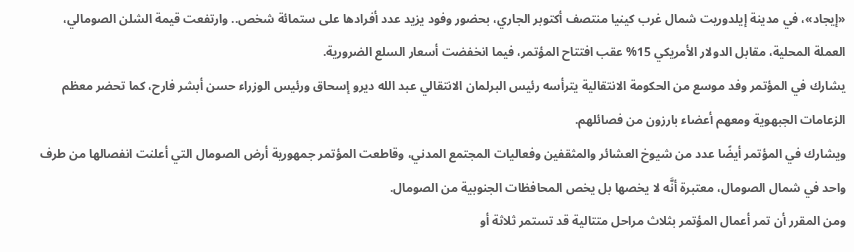«إيجاد»، في مدينة إيلدوريت شمال غرب كينيا منتصف أكتوبر الجاري، بحضور وفود يزيد عدد أفرادها على ستمائة شخص.. وارتفعت قيمة الشلن الصومالي، العملة المحلية، مقابل الدولار الأمريكي 15% عقب افتتاح المؤتمر، فيما انخفضت أسعار السلع الضرورية.
يشارك في المؤتمر وفد موسع من الحكومة الانتقالية يترأسه رئيس البرلمان الانتقالي عبد الله ديرو إسحاق ورئيس الوزراء حسن أبشر فارح، كما تحضر معظم الزعامات الجبهوية ومعهم أعضاء بارزون من فصائلهم.
ويشارك في المؤتمر أيضًا عدد من شيوخ العشائر والمثقفين وفعاليات المجتمع المدني، وقاطعت المؤتمر جمهورية أرض الصومال التي أعلنت انفصالها من طرف واحد في شمال الصومال، معتبرة أنَّه لا يخصها بل يخص المحافظات الجنوبية من الصومال.
ومن المقرر أن تمر أعمال المؤتمر بثلاث مراحل متتالية قد تستمر ثلاثة أو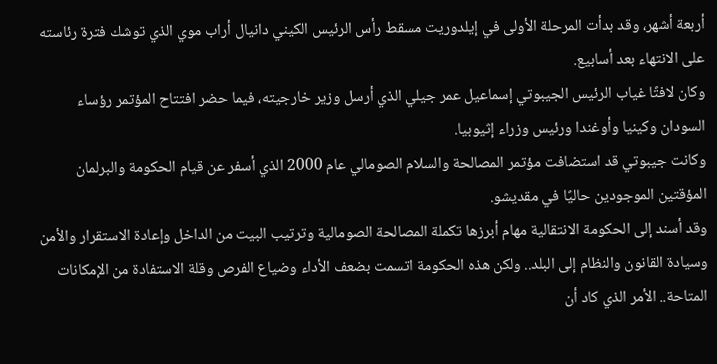أربعة أشهر، وقد بدأت المرحلة الأولى في إيلدوريت مسقط رأس الرئيس الكيني دانيال أراب موي الذي توشك فترة رئاسته على الانتهاء بعد أسابيع.
وكان لافتًا غياب الرئيس الجيبوتي إسماعيل عمر جيلي الذي أرسل وزير خارجيته، فيما حضر افتتاح المؤتمر رؤساء السودان وكينيا وأوغندا ورئيس وزراء إثيوبيا.
وكانت جيبوتي قد استضافت مؤتمر المصالحة والسلام الصومالي عام 2000 الذي أسفر عن قيام الحكومة والبرلمان المؤقتين الموجودين حاليًا في مقديشو.
وقد أسند إلى الحكومة الانتقالية مهام أبرزها تكملة المصالحة الصومالية وترتيب البيت من الداخل وإعادة الاستقرار والأمن وسيادة القانون والنظام إلى البلد.. ولكن هذه الحكومة اتسمت بضعف الأداء وضياع الفرص وقلة الاستفادة من الإمكانات المتاحة.. الأمر الذي كاد أن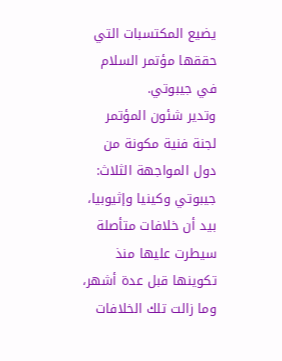يضيع المكتسبات التي حققها مؤتمر السلام في جيبوتي.
وتدير شئون المؤتمر لجنة فنية مكونة من دول المواجهة الثلاث: جيبوتي وكينيا وإثيوبيا، بيد أن خلافات متأصلة سيطرت عليها منذ تكوينها قبل عدة أشهر، وما زالت تلك الخلافات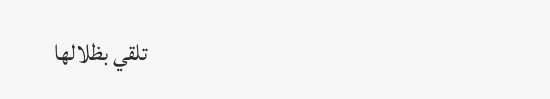تلقي بظلالها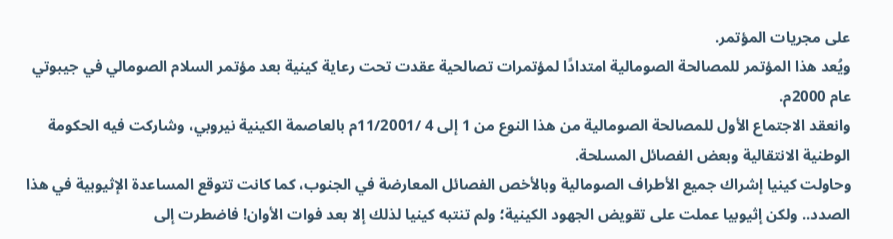على مجريات المؤتمر.
ويُعد هذا المؤتمر للمصالحة الصومالية امتدادًا لمؤتمرات تصالحية عقدت تحت رعاية كينية بعد مؤتمر السلام الصومالي في جيبوتي عام 2000م.
وانعقد الاجتماع الأول للمصالحة الصومالية من هذا النوع من 1 إلى 4 /11/2001م بالعاصمة الكينية نيروبي، وشاركت فيه الحكومة الوطنية الانتقالية وبعض الفصائل المسلحة.
وحاولت كينيا إشراك جميع الأطراف الصومالية وبالأخص الفصائل المعارضة في الجنوب، كما كانت تتوقع المساعدة الإثيوبية في هذا الصدد.. ولكن إثيوبيا عملت على تقويض الجهود الكينية؛ ولم تنتبه كينيا لذلك إلا بعد فوات الأوان! فاضطرت إلى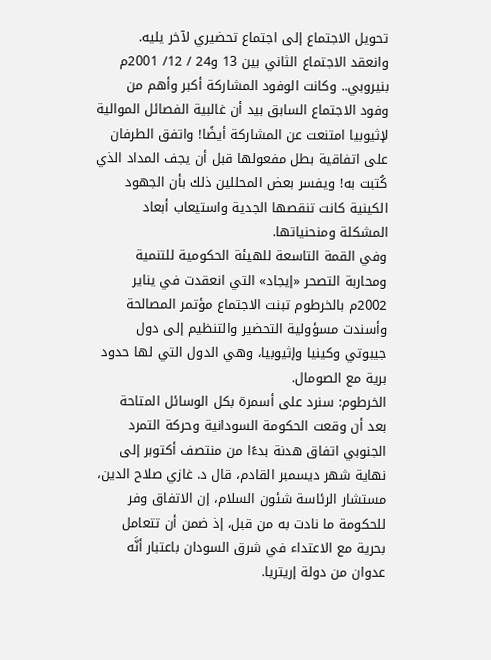تحويل الاجتماع إلى اجتماع تحضيري لآخر يليه.
وانعقد الاجتماع الثاني بين 13 و24 / 12/ 2001م بنيروبي.. وكانت الوفود المشاركة أكبر وأهم من وفود الاجتماع السابق بيد أن غالبية الفصائل الموالية لإثيوبيا امتنعت عن المشاركة أيضًا! واتفق الطرفان على اتفاقية بطل مفعولها قبل أن يجف المداد الذي كُتبت به! ويفسر بعض المحللين ذلك بأن الجهود الكينية كانت تنقصها الجدية واستيعاب أبعاد المشكلة ومنحنياتها.
وفي القمة التاسعة للهيئة الحكومية للتنمية ومحاربة التصحر «إيجاد» التي انعقدت في يناير 2002م بالخرطوم تبنت الاجتماع مؤتمر المصالحة وأسندت مسؤولية التحضير والتنظيم إلى دول جيبوتي وكينيا وإثيوبيا، وهي الدول التي لها حدود برية مع الصومال.
الخرطوم: سنرد على أسمرة بكل الوسائل المتاحة
بعد أن وقعت الحكومة السودانية وحركة التمرد الجنوبي اتفاق هدنة بدءًا من منتصف أكتوبر إلى نهاية شهر ديسمبر القادم، قال د. غازي صلاح الدين، مستشار الرئاسة شئون السلام، إن الاتفاق وفر للحكومة ما نادت به من قبل، إذ ضمن أن تتعامل بحرية مع الاعتداء في شرق السودان باعتبار أنَّه عدوان من دولة إريتريا.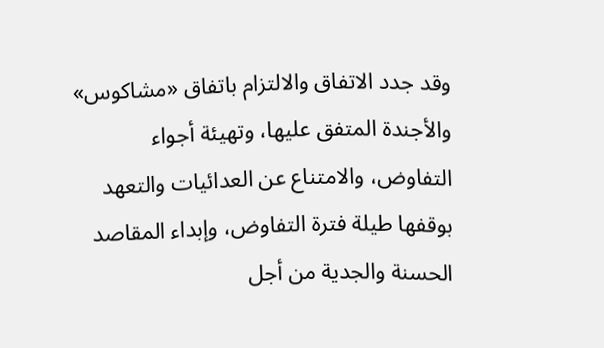وقد جدد الاتفاق والالتزام باتفاق «مشاكوس» والأجندة المتفق عليها، وتهيئة أجواء التفاوض، والامتناع عن العدائيات والتعهد بوقفها طيلة فترة التفاوض، وإبداء المقاصد الحسنة والجدية من أجل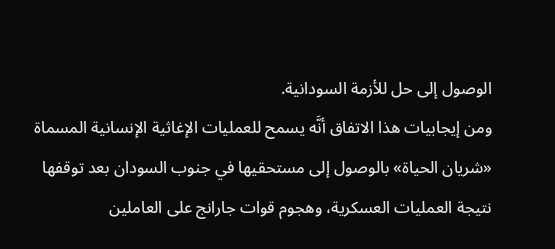الوصول إلى حل للأزمة السودانية.
ومن إيجابيات هذا الاتفاق أنَّه يسمح للعمليات الإغاثية الإنسانية المسماة «شريان الحياة» بالوصول إلى مستحقيها في جنوب السودان بعد توقفها نتيجة العمليات العسكرية، وهجوم قوات جارانج على العاملين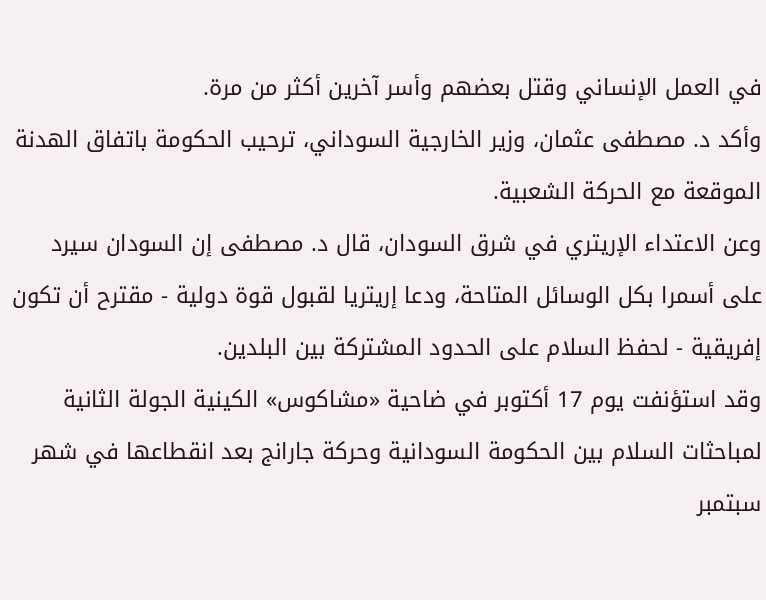في العمل الإنساني وقتل بعضهم وأسر آخرين أكثر من مرة.
وأكد د. مصطفى عثمان، وزير الخارجية السوداني، ترحيب الحكومة باتفاق الهدنة الموقعة مع الحركة الشعبية.
وعن الاعتداء الإريتري في شرق السودان، قال د. مصطفى إن السودان سيرد على أسمرا بكل الوسائل المتاحة، ودعا إريتريا لقبول قوة دولية - مقترح أن تكون إفريقية - لحفظ السلام على الحدود المشتركة بين البلدين.
وقد استؤنفت يوم 17 أكتوبر في ضاحية «مشاكوس» الكينية الجولة الثانية لمباحثات السلام بين الحكومة السودانية وحركة جارانج بعد انقطاعها في شهر سبتمبر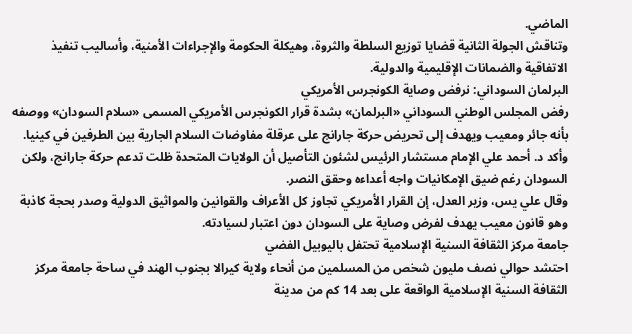الماضي.
وتناقش الجولة الثانية قضايا توزيع السلطة والثروة، وهيكلة الحكومة والإجراءات الأمنية، وأساليب تنفيذ الاتفاقية والضمانات الإقليمية والدولية.
البرلمان السوداني: نرفض وصاية الكونجرس الأمريكي
رفض المجلس الوطني السوداني «البرلمان» بشدة قرار الكونجرس الأمريكي المسمى «سلام السودان» ووصفه بأنه جائر ومعيب ويهدف إلى تحريض حركة جارانج على عرقلة مفاوضات السلام الجارية بين الطرفين في كينيا.
وأكد د. أحمد علي الإمام مستشار الرئيس لشئون التأصيل أن الولايات المتحدة ظلت تدعم حركة جارانج، ولكن السودان رغم ضيق الإمكانيات واجه أعداءه وحقق النصر.
وقال علي يس، وزير العدل، إن القرار الأمريكي تجاوز كل الأعراف والقوانين والمواثيق الدولية وصدر بحجة كاذبة وهو قانون معيب يهدف لفرض وصاية على السودان دون اعتبار لسيادته.
جامعة مركز الثقافة السنية الإسلامية تحتفل باليوبيل الفضي
احتشد حوالي نصف مليون شخص من المسلمين من أنحاء ولاية كيرالا بجنوب الهند في ساحة جامعة مركز الثقافة السنية الإسلامية الواقعة على بعد 14 كم من مدينة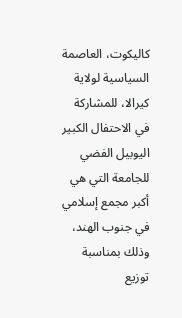كاليكوت، العاصمة السياسية لولاية كيرالا، للمشاركة في الاحتفال الكبير اليوبيل الفضي للجامعة التي هي أكبر مجمع إسلامي في جنوب الهند، وذلك بمناسبة توزيع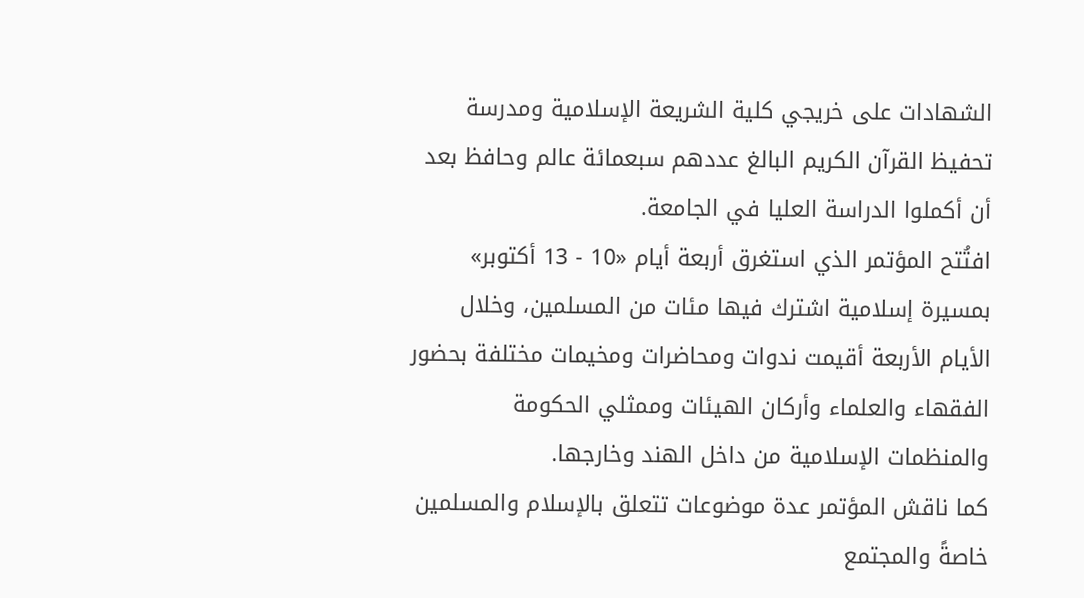الشهادات على خريجي كلية الشريعة الإسلامية ومدرسة تحفيظ القرآن الكريم البالغ عددهم سبعمائة عالم وحافظ بعد أن أكملوا الدراسة العليا في الجامعة.
افتُتح المؤتمر الذي استغرق أربعة أيام «10 - 13 أكتوبر» بمسيرة إسلامية اشترك فيها مئات من المسلمين، وخلال الأيام الأربعة أقيمت ندوات ومحاضرات ومخيمات مختلفة بحضور الفقهاء والعلماء وأركان الهيئات وممثلي الحكومة والمنظمات الإسلامية من داخل الهند وخارجها.
كما ناقش المؤتمر عدة موضوعات تتعلق بالإسلام والمسلمين خاصةً والمجتمع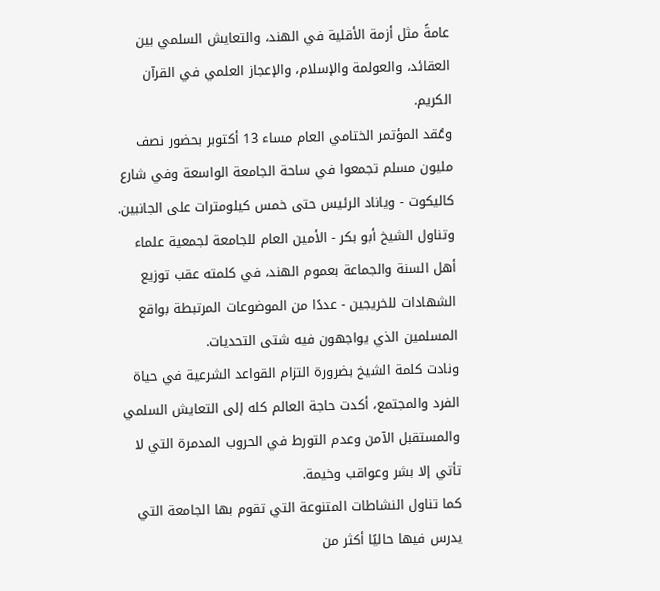عامةً مثل أزمة الأقلية في الهند، والتعايش السلمي بين العقائد، والعولمة والإسلام، والإعجاز العلمي في القرآن الكريم.
وعُقد المؤتمر الختامي العام مساء 13 أكتوبر بحضور نصف مليون مسلم تجمعوا في ساحة الجامعة الواسعة وفي شارع كاليكوت - وياناد الرئيس حتى خمس كيلومترات على الجانبين.
وتناول الشيخ أبو بكر - الأمين العام للجامعة لجمعية علماء أهل السنة والجماعة بعموم الهند، في كلمته عقب توزيع الشهادات للخريجين - عددًا من الموضوعات المرتبطة بواقع المسلمين الذي يواجهون فيه شتى التحديات.
ونادت كلمة الشيخ بضرورة التزام القواعد الشرعية في حياة الفرد والمجتمع، أكدت حاجة العالم كله إلى التعايش السلمي والمستقبل الآمن وعدم التورط في الحروب المدمرة التي لا تأتي إلا بشر وعواقب وخيمة.
كما تناول النشاطات المتنوعة التي تقوم بها الجامعة التي يدرس فيها حاليًا أكثر من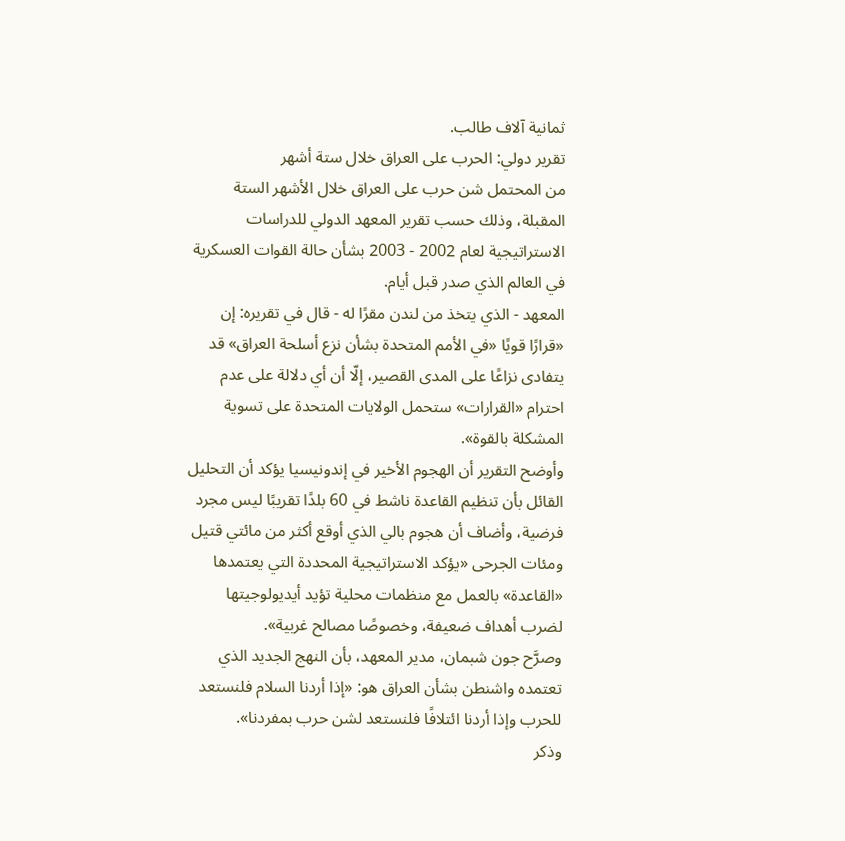ثمانية آلاف طالب.
تقرير دولي: الحرب على العراق خلال ستة أشهر
من المحتمل شن حرب على العراق خلال الأشهر الستة المقبلة، وذلك حسب تقرير المعهد الدولي للدراسات الاستراتيجية لعام 2002 - 2003 بشأن حالة القوات العسكرية في العالم الذي صدر قبل أيام.
المعهد - الذي يتخذ من لندن مقرًا له - قال في تقريره: إن «قرارًا قويًا «في الأمم المتحدة بشأن نزع أسلحة العراق» قد يتفادى نزاعًا على المدى القصير، إلّا أن أي دلالة على عدم احترام «القرارات» ستحمل الولايات المتحدة على تسوية المشكلة بالقوة».
وأوضح التقرير أن الهجوم الأخير في إندونيسيا يؤكد أن التحليل القائل بأن تنظيم القاعدة ناشط في 60 بلدًا تقريبًا ليس مجرد فرضية، وأضاف أن هجوم بالي الذي أوقع أكثر من مائتي قتيل ومئات الجرحى «يؤكد الاستراتيجية المحددة التي يعتمدها «القاعدة» بالعمل مع منظمات محلية تؤيد أيديولوجيتها لضرب أهداف ضعيفة، وخصوصًا مصالح غربية».
وصرَّح جون شبمان، مدير المعهد، بأن النهج الجديد الذي تعتمده واشنطن بشأن العراق هو: «إذا أردنا السلام فلنستعد للحرب وإذا أردنا ائتلافًا فلنستعد لشن حرب بمفردنا».
وذكر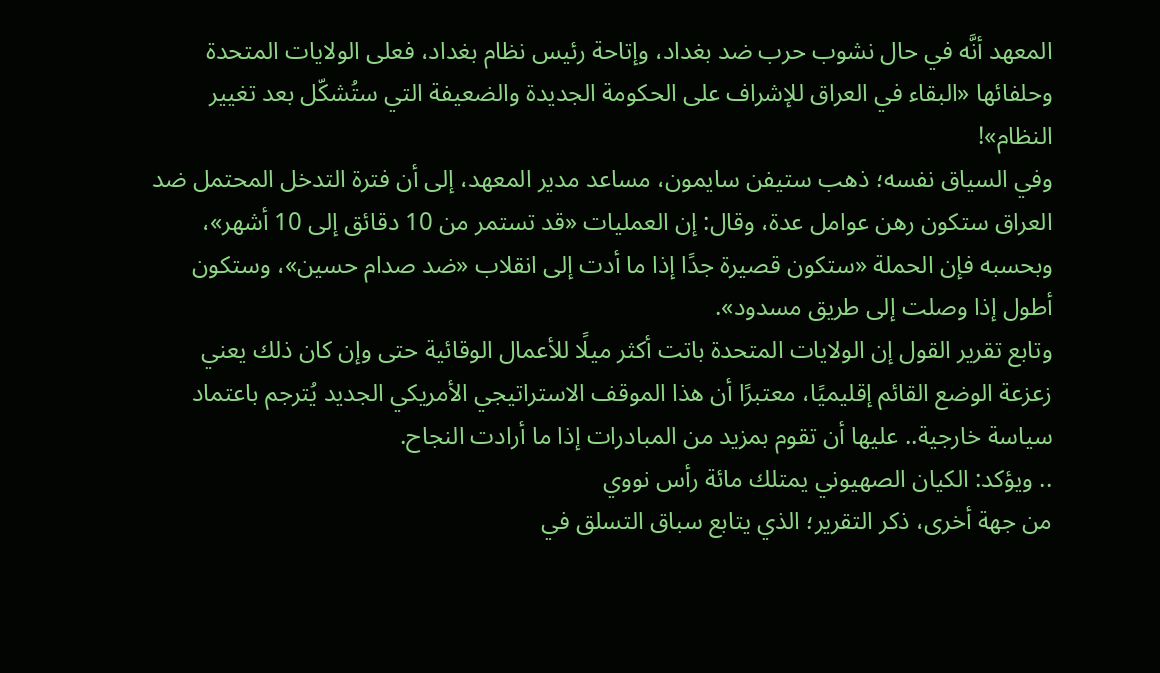المعهد أنَّه في حال نشوب حرب ضد بغداد، وإتاحة رئيس نظام بغداد، فعلى الولايات المتحدة وحلفائها «البقاء في العراق للإشراف على الحكومة الجديدة والضعيفة التي ستُشكّل بعد تغيير النظام»!
وفي السياق نفسه؛ ذهب ستيفن سايمون، مساعد مدير المعهد، إلى أن فترة التدخل المحتمل ضد العراق ستكون رهن عوامل عدة، وقال: إن العمليات «قد تستمر من 10 دقائق إلى 10 أشهر»، وبحسبه فإن الحملة «ستكون قصيرة جدًا إذا ما أدت إلى انقلاب «ضد صدام حسين»، وستكون أطول إذا وصلت إلى طريق مسدود».
وتابع تقرير القول إن الولايات المتحدة باتت أكثر ميلًا للأعمال الوقائية حتى وإن كان ذلك يعني زعزعة الوضع القائم إقليميًا، معتبرًا أن هذا الموقف الاستراتيجي الأمريكي الجديد يُترجم باعتماد سياسة خارجية.. عليها أن تقوم بمزيد من المبادرات إذا ما أرادت النجاح.
.. ويؤكد: الكيان الصهيوني يمتلك مائة رأس نووي
من جهة أخرى، ذكر التقرير؛ الذي يتابع سباق التسلق في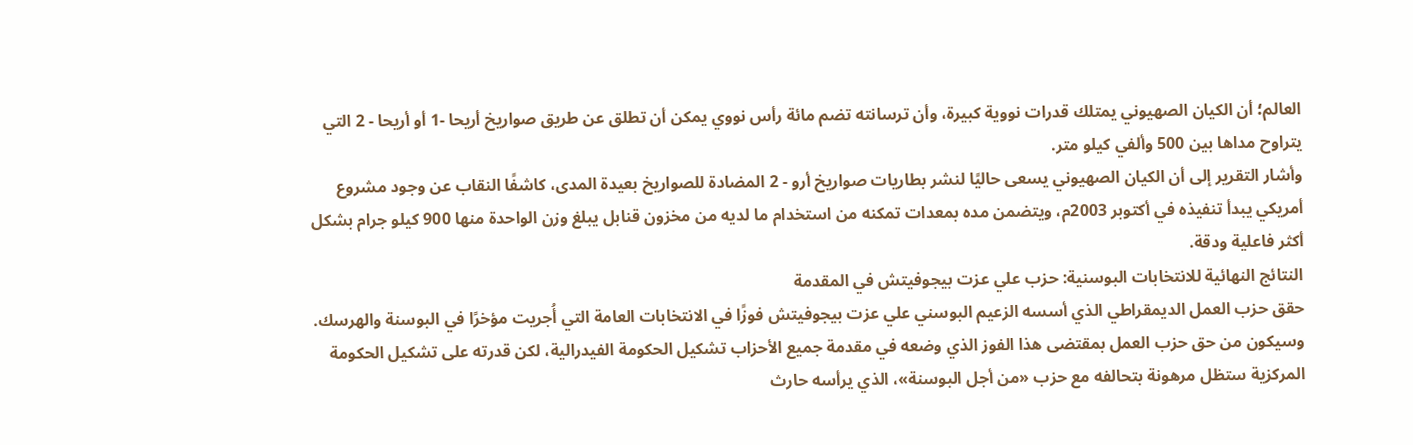العالم؛ أن الكيان الصهيوني يمتلك قدرات نووية كبيرة، وأن ترسانته تضم مائة رأس نووي يمكن أن تطلق عن طريق صواريخ أريحا -1 أو أريحا - 2 التي يتراوح مداها بين 500 وألفي كيلو متر.
وأشار التقرير إلى أن الكيان الصهيوني يسعى حاليًا لنشر بطاريات صواريخ أرو - 2 المضادة للصواريخ بعيدة المدى، كاشفًا النقاب عن وجود مشروع أمريكي يبدأ تنفيذه في أكتوبر 2003م، ويتضمن مده بمعدات تمكنه من استخدام ما لديه من مخزون قنابل يبلغ وزن الواحدة منها 900 كيلو جرام بشكل أكثر فاعلية ودقة.
النتائج النهائية للانتخابات البوسنية: حزب علي عزت بيجوفيتش في المقدمة
حقق حزب العمل الديمقراطي الذي أسسه الزعيم البوسني علي عزت بيجوفيتش فوزًا في الانتخابات العامة التي أُجريت مؤخرًا في البوسنة والهرسك.
وسيكون من حق حزب العمل بمقتضى هذا الفوز الذي وضعه في مقدمة جميع الأحزاب تشكيل الحكومة الفيدرالية، لكن قدرته على تشكيل الحكومة المركزية ستظل مرهونة بتحالفه مع حزب «من أجل البوسنة»، الذي يرأسه حارث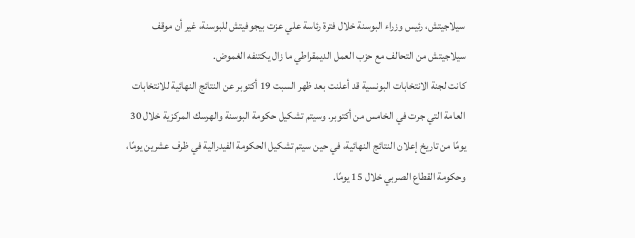سيلاجيتش، رئيس وزراء البوسنة خلال فترة رئاسة علي عزت بيجوفيتش للبوسنة، غير أن موقف سيلاجيتش من التحالف مع حزب العمل الديمقراطي ما زال يكتنفه الغموض.
كانت لجنة الانتخابات البونسية قد أعلنت بعد ظهر السبت 19 أكتوبر عن النتائج النهائية للانتخابات العامة التي جرت في الخامس من أكتوبر. وسيتم تشكيل حكومة البوسنة والهرسك المركزية خلال 30 يومًا من تاريخ إعلان النتائج النهائية، في حين سيتم تشكيل الحكومة الفيدرالية في ظرف عشرين يومًا، وحكومة القطاع الصربي خلال 15 يومًا.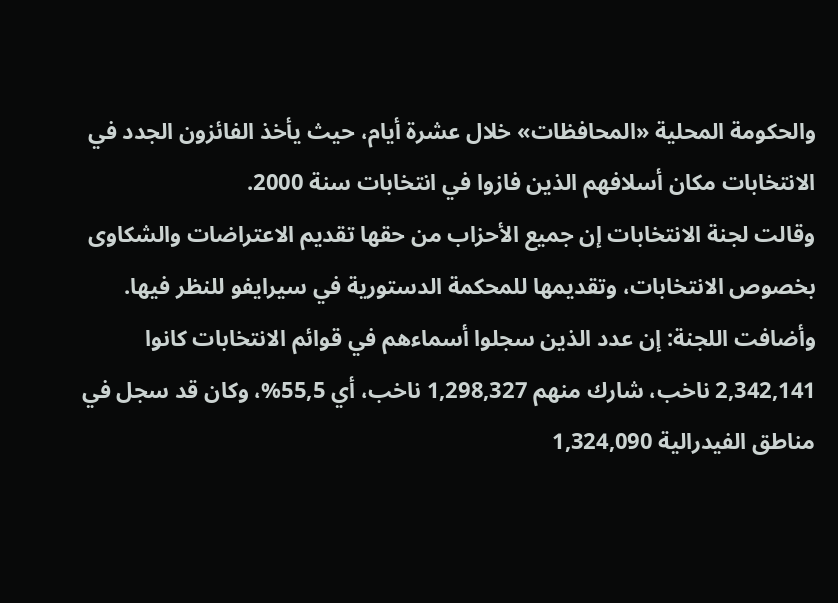والحكومة المحلية «المحافظات» خلال عشرة أيام، حيث يأخذ الفائزون الجدد في الانتخابات مكان أسلافهم الذين فازوا في انتخابات سنة 2000.
وقالت لجنة الانتخابات إن جميع الأحزاب من حقها تقديم الاعتراضات والشكاوى بخصوص الانتخابات، وتقديمها للمحكمة الدستورية في سيرايفو للنظر فيها.
وأضافت اللجنة: إن عدد الذين سجلوا أسماءهم في قوائم الانتخابات كانوا 2,342,141 ناخب، شارك منهم 1,298,327 ناخب، أي 55,5%، وكان قد سجل في مناطق الفيدرالية 1,324,090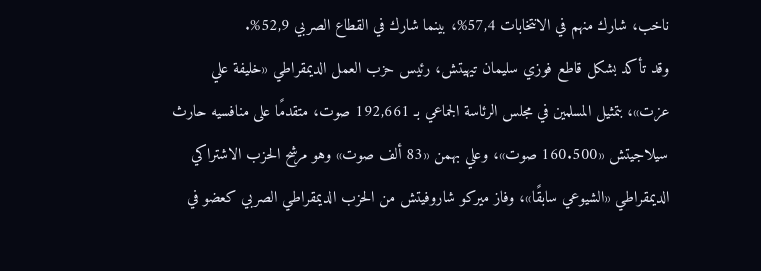ناخب، شارك منهم في الانتخابات 57,4%، بينما شارك في القطاع الصربي 52,9%.
وقد تأكد بشكل قاطع فوزي سليمان تيهيتش، رئيس حزب العمل الديمقراطي «خليفة علي عزت»، بتمثيل المسلمين في مجلس الرئاسة الجماعي بـ 192,661 صوت، متقدمًا على منافسيه حارث سيلاجيتش «160.500 صوت»، وعلي بهمن «83 ألف صوت» وهو مرشح الحزب الاشتراكي الديمقراطي «الشيوعي سابقًا»، وفاز ميركو شاروفيتش من الحزب الديمقراطي الصربي كعضو في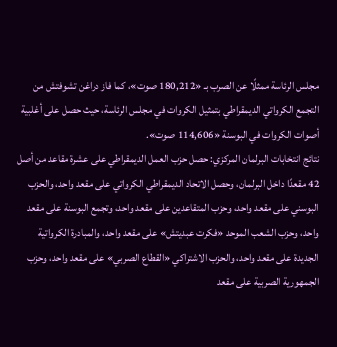مجلس الرئاسة ممثلًا عن الصرب بـ «180,212 صوت»، كما فاز دراغن تشوفتش من التجمع الكرواتي الديمقراطي بتمثيل الكروات في مجلس الرئاسة، حيث حصل على أغلبية أصوات الكروات في البوسنة «114,606 صوت».
نتائج انتخابات البرلمان المركزي: حصل حزب العمل الديمقراطي على عشرة مقاعد من أصل 42 مقعدًا داخل البرلمان، وحصل الاتحاد الديمقراطي الكرواتي على مقعد واحد، والحزب البوسني على مقعد واحد، وحزب المتقاعدين على مقعد واحد، وتجمع البوسنة على مقعد واحد، وحزب الشعب الموحد «فكرت عبديتش» على مقعد واحد، والمبادرة الكرواتية الجديدة على مقعد واحد، والحزب الاشتراكي «القطاع الصربي» على مقعد واحد، وحزب الجمهورية الصربية على مقعد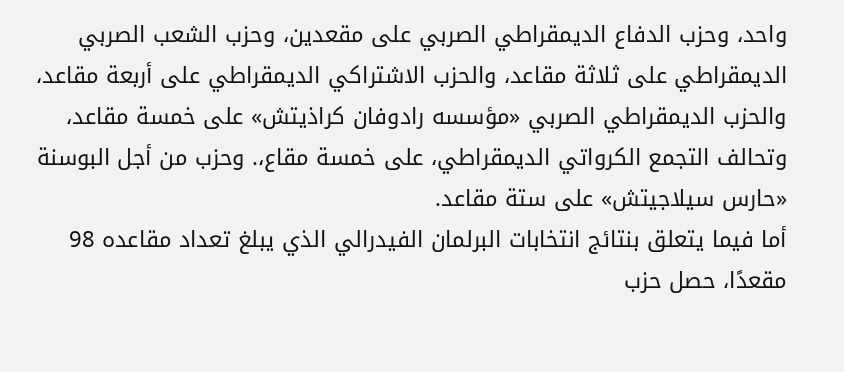واحد، وحزب الدفاع الديمقراطي الصربي على مقعدين، وحزب الشعب الصربي الديمقراطي على ثلاثة مقاعد، والحزب الاشتراكي الديمقراطي على أربعة مقاعد، والحزب الديمقراطي الصربي «مؤسسه رادوفان كراذيتش» على خمسة مقاعد، وتحالف التجمع الكرواتي الديمقراطي، على خمسة مقاع،. وحزب من أجل البوسنة «حارس سيلاجيتش» على ستة مقاعد.
أما فيما يتعلق بنتائج انتخابات البرلمان الفيدرالي الذي يبلغ تعداد مقاعده 98 مقعدًا، حصل حزب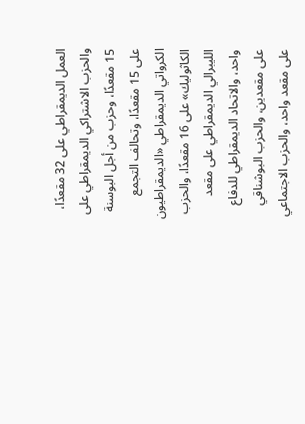العمل الديمقراطي على 32 مقعدًا، والحزب الاشتراكي الديمقراطي على 15 مقعدًا، وحزب من أجل البوسنة على 15 مقعدًا، وتحالف التجمع الكرواتي الديمقراطي «الديمقراطيون الكاثوليك» على 16 مقعدًا، والحزب الليبرالي الديمقراطي على مقعد واحد، والاتحاد الديمقراطي للدفاع على مقعدين، والحزب البوشناقي على مقعد واحد، والحزب الاجتماعي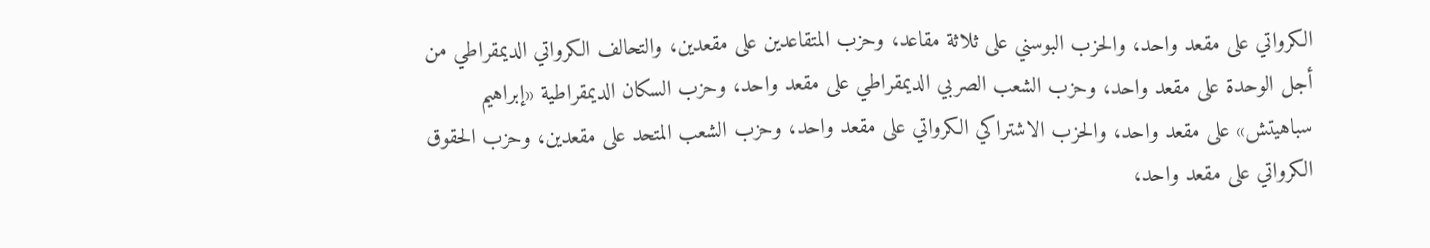الكرواتي على مقعد واحد، والحزب البوسني على ثلاثة مقاعد، وحزب المتقاعدين على مقعدين، والتحالف الكرواتي الديمقراطي من أجل الوحدة على مقعد واحد، وحزب الشعب الصربي الديمقراطي على مقعد واحد، وحزب السكان الديمقراطية «إبراهيم سباهيتش» على مقعد واحد، والحزب الاشتراكي الكرواتي على مقعد واحد، وحزب الشعب المتحد على مقعدين، وحزب الحقوق الكرواتي على مقعد واحد،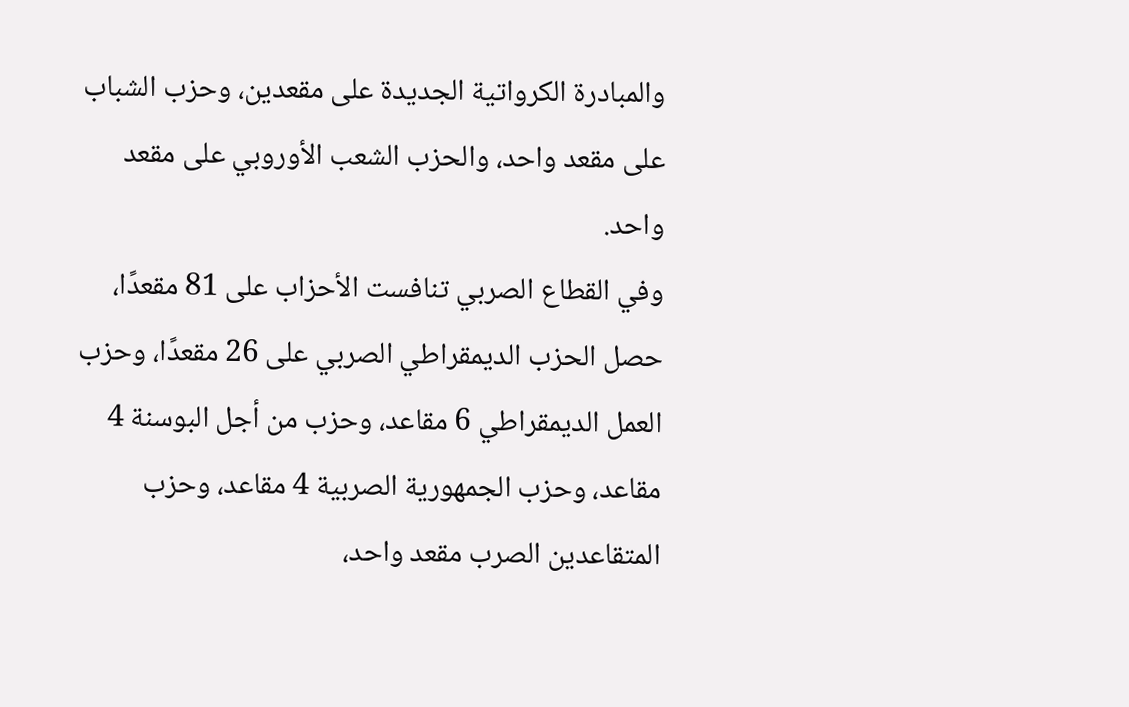والمبادرة الكرواتية الجديدة على مقعدين، وحزب الشباب على مقعد واحد، والحزب الشعب الأوروبي على مقعد واحد.
وفي القطاع الصربي تنافست الأحزاب على 81 مقعدًا، حصل الحزب الديمقراطي الصربي على 26 مقعدًا، وحزب العمل الديمقراطي 6 مقاعد، وحزب من أجل البوسنة 4 مقاعد، وحزب الجمهورية الصربية 4 مقاعد، وحزب المتقاعدين الصرب مقعد واحد،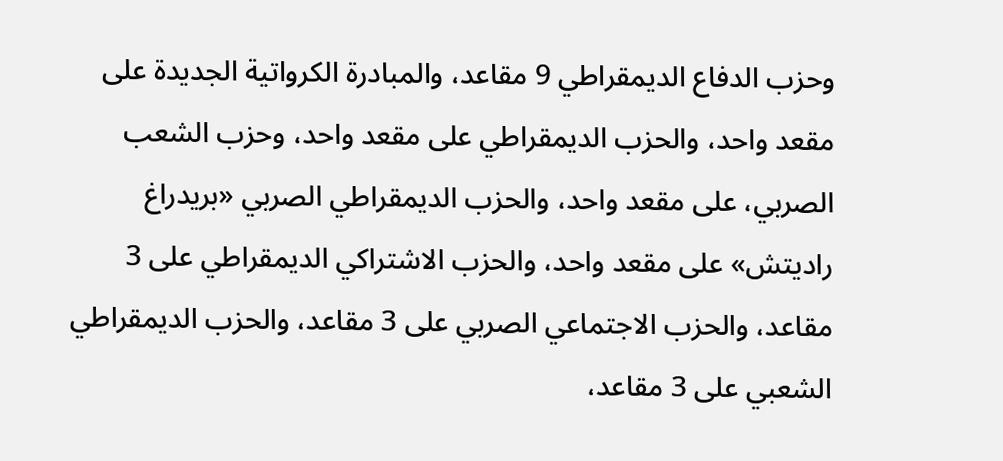وحزب الدفاع الديمقراطي 9 مقاعد، والمبادرة الكرواتية الجديدة على مقعد واحد، والحزب الديمقراطي على مقعد واحد، وحزب الشعب الصربي، على مقعد واحد، والحزب الديمقراطي الصربي «بريدراغ راديتش» على مقعد واحد، والحزب الاشتراكي الديمقراطي على 3 مقاعد، والحزب الاجتماعي الصربي على 3 مقاعد، والحزب الديمقراطي الشعبي على 3 مقاعد،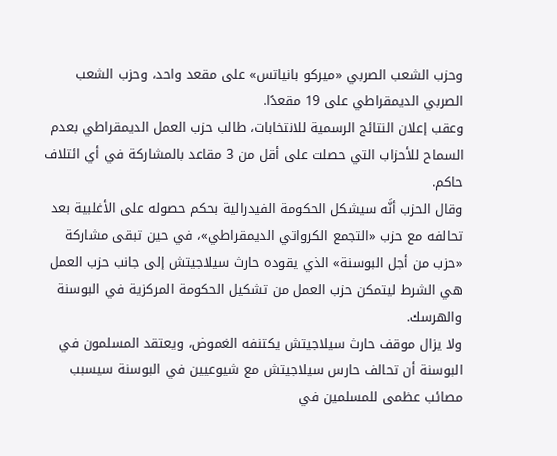وحزب الشعب الصربي «ميركو بانياتس» على مقعد واحد، وحزب الشعب الصربي الديمقراطي على 19 مقعدًا.
وعقب إعلان النتائج الرسمية للانتخابات، طالب حزب العمل الديمقراطي بعدم السماح للأحزاب التي حصلت على أقل من 3 مقاعد بالمشاركة في أي ائتلاف حاكم.
وقال الحزب أنَّه سيشكل الحكومة الفيدرالية بحكم حصوله على الأغلبية بعد تحالفه مع حزب «التجمع الكرواتي الديمقراطي»، في حين تبقى مشاركة «حزب من أجل البوسنة» الذي يقوده حارث سيلاجيتش إلى جانب حزب العمل هي الشرط ليتمكن حزب العمل من تشكيل الحكومة المركزية في البوسنة والهرسك.
ولا يزال موقف حارث سيلاجيتش يكتنفه الغموض، ويعتقد المسلمون في البوسنة أن تحالف حارس سيلاجيتش مع شيوعيين في البوسنة سيسبب مصائب عظمى للمسلمين في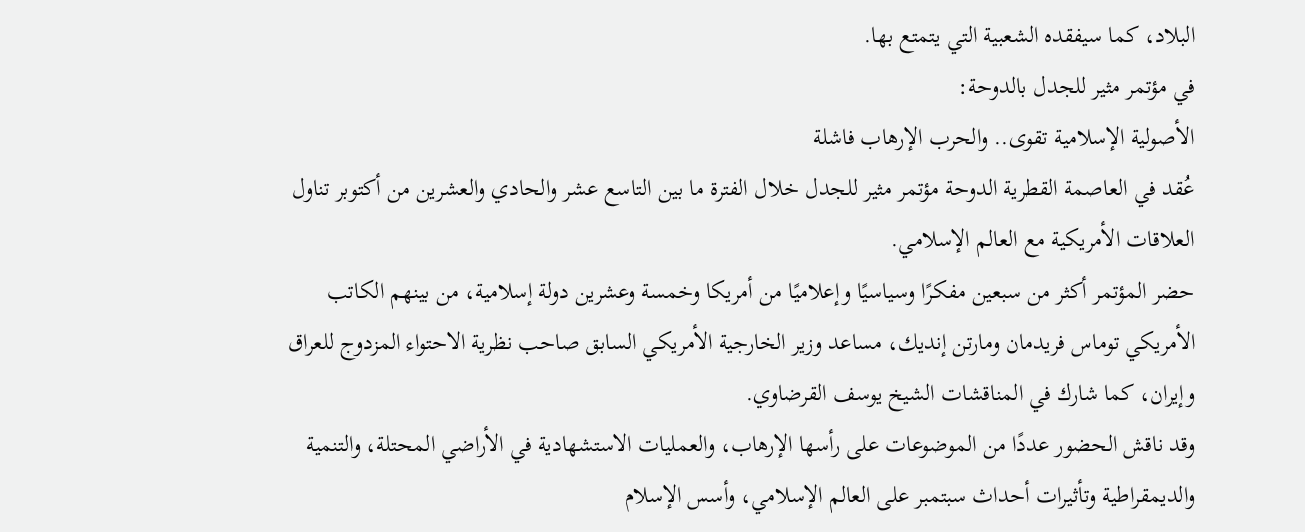البلاد، كما سيفقده الشعبية التي يتمتع بها.
في مؤتمر مثير للجدل بالدوحة:
الأصولية الإسلامية تقوى.. والحرب الإرهاب فاشلة
عُقد في العاصمة القطرية الدوحة مؤتمر مثير للجدل خلال الفترة ما بين التاسع عشر والحادي والعشرين من أكتوبر تناول العلاقات الأمريكية مع العالم الإسلامي.
حضر المؤتمر أكثر من سبعين مفكرًا وسياسيًا وإعلاميًا من أمريكا وخمسة وعشرين دولة إسلامية، من بينهم الكاتب الأمريكي توماس فريدمان ومارتن إنديك، مساعد وزير الخارجية الأمريكي السابق صاحب نظرية الاحتواء المزدوج للعراق وإيران، كما شارك في المناقشات الشيخ يوسف القرضاوي.
وقد ناقش الحضور عددًا من الموضوعات على رأسها الإرهاب، والعمليات الاستشهادية في الأراضي المحتلة، والتنمية والديمقراطية وتأثيرات أحداث سبتمبر على العالم الإسلامي، وأسس الإسلام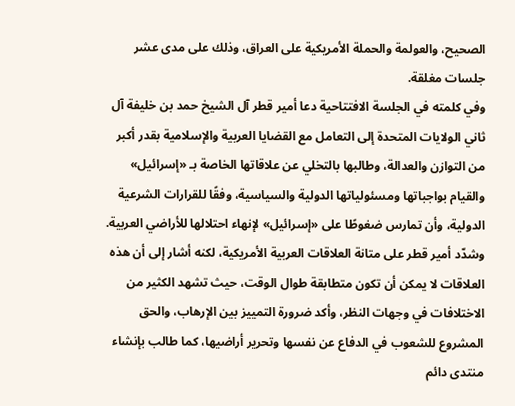الصحيح، والعولمة والحملة الأمريكية على العراق، وذلك على مدى عشر جلسات مغلقة.
وفي كلمته في الجلسة الافتتاحية دعا أمير قطر آل الشيخ حمد بن خليفة آل ثاني الولايات المتحدة إلى التعامل مع القضايا العربية والإسلامية بقدر أكبر من التوازن والعدالة، وطالبها بالتخلي عن علاقاتها الخاصة بـ «إسرائيل» والقيام بواجباتها ومسئولياتها الدولية والسياسية، وفقًا للقرارات الشرعية الدولية، وأن تمارس ضغوطًا على «إسرائيل» لإنهاء احتلالها للأراضي العربية.
وشدّد أمير قطر على متانة العلاقات العربية الأمريكية، لكنه أشار إلى أن هذه العلاقات لا يمكن أن تكون متطابقة طوال الوقت، حيث تشهد الكثير من الاختلافات في وجهات النظر، وأكد ضرورة التمييز بين الإرهاب، والحق المشروع للشعوب في الدفاع عن نفسها وتحرير أراضيها، كما طالب بإنشاء منتدى دائم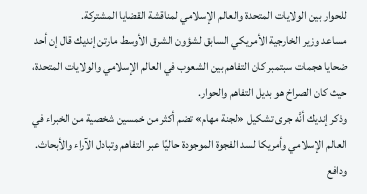للحوار بين الولايات المتحدة والعالم الإسلامي لمناقشة القضايا المشتركة.
مساعد وزير الخارجية الأمريكي السابق لشؤون الشرق الأوسط مارتن إنديك قال إن أحد ضحايا هجمات سبتمبر كان التفاهم بين الشعوب في العالم الإسلامي والولايات المتحدة، حيث كان الصراخ هو بديل التفاهم والحوار.
وذكر إنديك أنَّه جرى تشكيل «لجنة مهام» تضم أكثر من خمسين شخصية من الخبراء في العالم الإسلامي وأمريكا لسد الفجوة الموجودة حاليًا عبر التفاهم وتبادل الآراء والأبحاث.
ودافع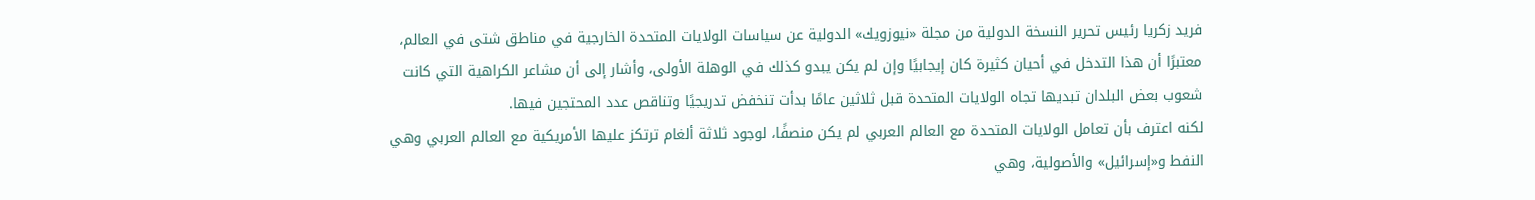فريد زكريا رئيس تحرير النسخة الدولية من مجلة «نيوزويك» الدولية عن سياسات الولايات المتحدة الخارجية في مناطق شتى في العالم، معتبرًا أن هذا التدخل في أحيان كثيرة كان إيجابيًا وإن لم يكن يبدو كذلك في الوهلة الأولى، وأشار إلى أن مشاعر الكراهية التي كانت شعوب بعض البلدان تبديها تجاه الولايات المتحدة قبل ثلاثين عامًا بدأت تنخفض تدريجيًا وتناقص عدد المحتجين فيها.
لكنه اعترف بأن تعامل الولايات المتحدة مع العالم العربي لم يكن منصفًا، لوجود ثلاثة ألغام ترتكز عليها الأمريكية مع العالم العربي وهي النفط و«إسرائيل» والأصولية، وهي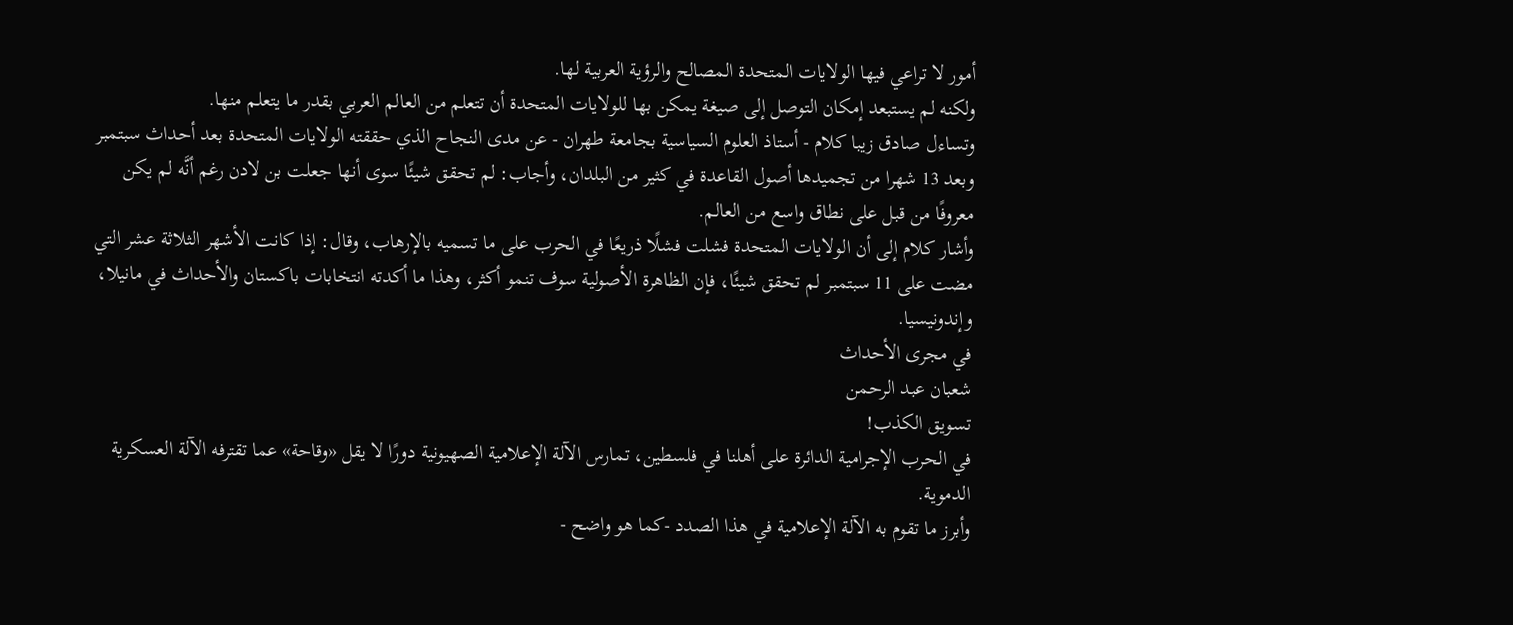أمور لا تراعي فيها الولايات المتحدة المصالح والرؤية العربية لها.
ولكنه لم يستبعد إمكان التوصل إلى صيغة يمكن بها للولايات المتحدة أن تتعلم من العالم العربي بقدر ما يتعلم منها.
وتساءل صادق زيبا كلام - أستاذ العلوم السياسية بجامعة طهران - عن مدى النجاح الذي حققته الولايات المتحدة بعد أحداث سبتمبر وبعد 13 شهرا من تجميدها أصول القاعدة في كثير من البلدان، وأجاب: لم تحقق شيئًا سوى أنها جعلت بن لادن رغم أنَّه لم يكن معروفًا من قبل على نطاق واسع من العالم.
وأشار كلام إلى أن الولايات المتحدة فشلت فشلًا ذريعًا في الحرب على ما تسميه بالإرهاب، وقال: إذا كانت الأشهر الثلاثة عشر التي مضت على 11 سبتمبر لم تحقق شيئًا، فإن الظاهرة الأصولية سوف تنمو أكثر، وهذا ما أكدته انتخابات باكستان والأحداث في مانيلا، وإندونيسيا.
في مجرى الأحداث
شعبان عبد الرحمن
تسويق الكذب!
في الحرب الإجرامية الدائرة على أهلنا في فلسطين، تمارس الآلة الإعلامية الصهيونية دورًا لا يقل «وقاحة» عما تقترفه الآلة العسكرية الدموية.
وأبرز ما تقوم به الآلة الإعلامية في هذا الصدد -كما هو واضح -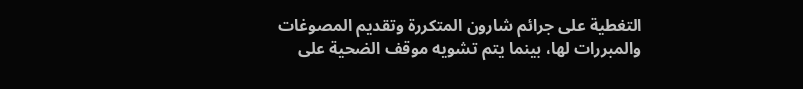التغطية على جرائم شارون المتكررة وتقديم المصوغات والمبررات لها، بينما يتم تشويه موقف الضحية على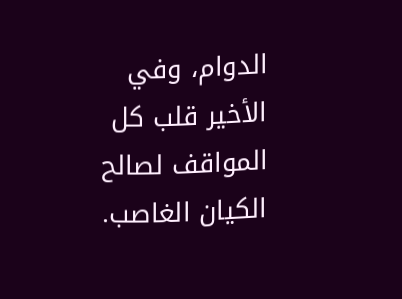الدوام، وفي الأخير قلب كل المواقف لصالح الكيان الغاصب.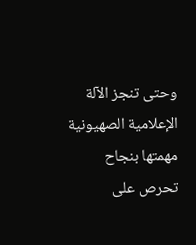وحتى تنجز الآلة الإعلامية الصهيونية مهمتها بنجاح تحرص على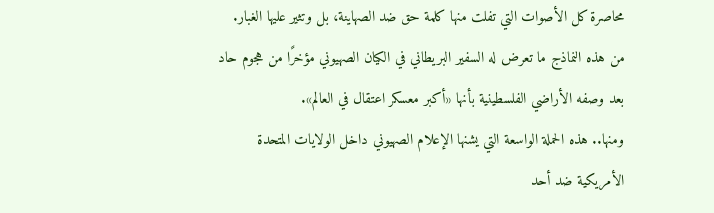محاصرة كل الأصوات التي تفلت منها كلمة حق ضد الصهاينة، بل وتثير عليها الغبار.
من هذه النماذج ما تعرض له السفير البريطاني في الكيان الصهيوني مؤخرًا من هجوم حاد بعد وصفه الأراضي الفلسطينية بأنها «أكبر معسكر اعتقال في العالم».
ومنها.. هذه الحملة الواسعة التي يشنها الإعلام الصهيوني داخل الولايات المتحدة الأمريكية ضد أحد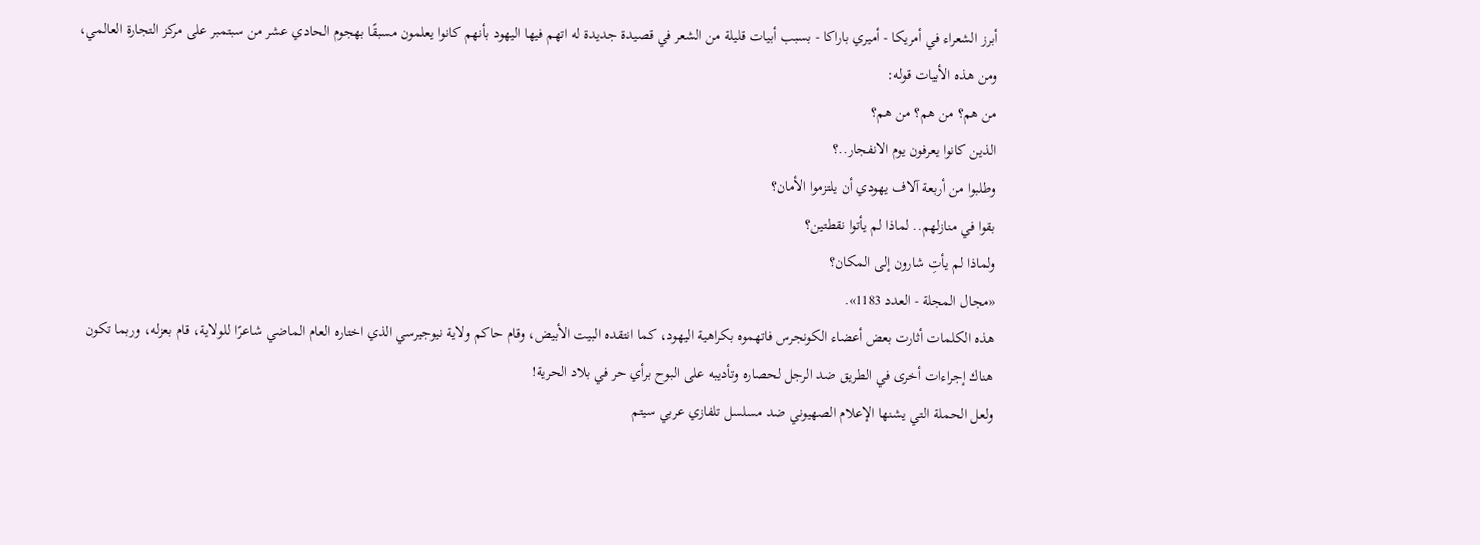أبرز الشعراء في أمريكا - أميري باراكا - بسبب أبيات قليلة من الشعر في قصيدة جديدة له اتهم فيها اليهود بأنهم كانوا يعلمون مسبقًا بهجوم الحادي عشر من سبتمبر على مركز التجارة العالمي، ومن هذه الأبيات قوله:
من هم؟ من هم؟ من هم؟
الذين كانوا يعرفون يوم الانفجار..؟
وطلبوا من أربعة آلاف يهودي أن يلتزموا الأمان؟
بقوا في منازلهم.. لماذا لم يأتوا نقطتين؟
ولماذا لم يأتِ شارون إلى المكان؟
«مجال المجلة - العدد 1183».
هذه الكلمات أثارت بعض أعضاء الكونجرس فاتهموه بكراهية اليهود، كما انتقده البيت الأبيض، وقام حاكم ولاية نيوجيرسي الذي اختاره العام الماضي شاعرًا للولاية، قام بعزله، وربما تكون هناك إجراءات أخرى في الطريق ضد الرجل لحصاره وتأديبه على البوح برأي حر في بلاد الحرية!
ولعل الحملة التي يشنها الإعلام الصهيوني ضد مسلسل تلفازي عربي سيتم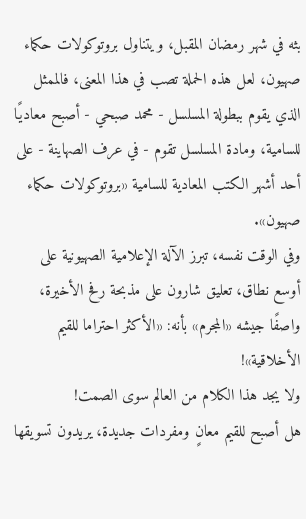بثه في شهر رمضان المقبل، ويتناول بروتوكولات حكماء صهيون، لعل هذه الحملة تصب في هذا المعنى، فالممثل الذي يقوم ببطولة المسلسل - محمد صبحي - أصبح معاديًا للسامية، ومادة المسلسل تقوم - في عرف الصهاينة - على أحد أشهر الكتب المعادية للسامية «بروتوكولات حكماء صهيون».
وفي الوقت نفسه، تبرز الآلة الإعلامية الصهيونية على أوسع نطاق، تعليق شارون على مذبحة رفح الأخيرة، واصفًا جيشه «المجرم» بأنه: «الأكثر احتراما للقيم الأخلاقية»!
ولا يجد هذا الكلام من العالم سوى الصمت!
هل أصبح للقيم معانٍ ومفردات جديدة، يريدون تسويقها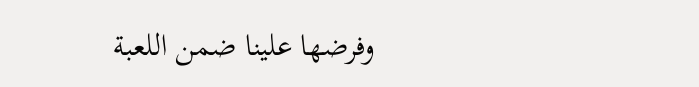وفرضها علينا ضمن اللعبة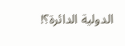الدولية الدائرة؟!